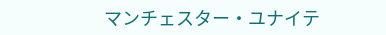マンチェスター・ユナイテ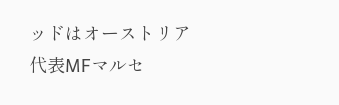ッドはオーストリア代表MFマルセ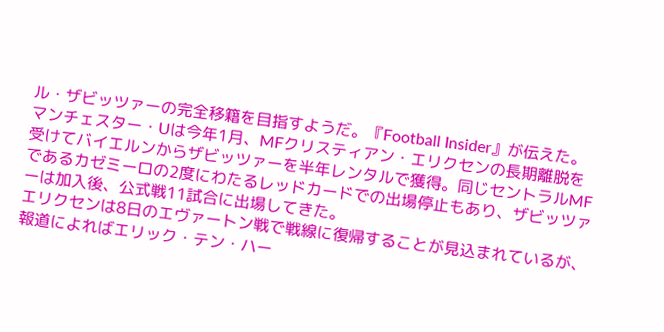ル・ザビッツァーの完全移籍を目指すようだ。『Football Insider』が伝えた。
マンチェスター・Uは今年1月、MFクリスティアン・エリクセンの長期離脱を受けてバイエルンからザビッツァーを半年レンタルで獲得。同じセントラルMFであるカゼミーロの2度にわたるレッドカードでの出場停止もあり、ザビッツァーは加入後、公式戦11試合に出場してきた。
エリクセンは8日のエヴァートン戦で戦線に復帰することが見込まれているが、報道によればエリック・テン・ハー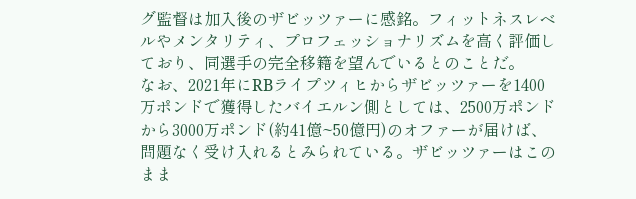グ監督は加入後のザビッツァーに感銘。フィットネスレベルやメンタリティ、プロフェッショナリズムを高く評価しており、同選手の完全移籍を望んでいるとのことだ。
なお、2021年にRBライプツィヒからザビッツァーを1400万ポンドで獲得したバイエルン側としては、2500万ポンドから3000万ポンド(約41億~50億円)のオファーが届けば、問題なく受け入れるとみられている。ザビッツァーはこのまま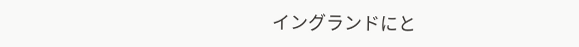イングランドにと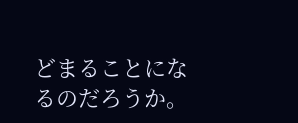どまることになるのだろうか。